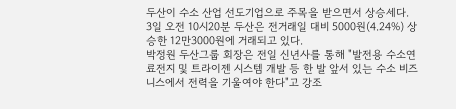두산이 수소 산업 선도기업으로 주목을 받으면서 상승세다.
3일 오전 10시20분 두산은 전거래일 대비 5000원(4.24%) 상승한 12만3000원에 거래되고 있다.
박정원 두산그룹 회장은 전일 신년사를 통해 "발전용 수소연료전지 및 트라이젠 시스템 개발 등 한 발 앞서 있는 수소 비즈니스에서 전력을 기울여야 한다"고 강조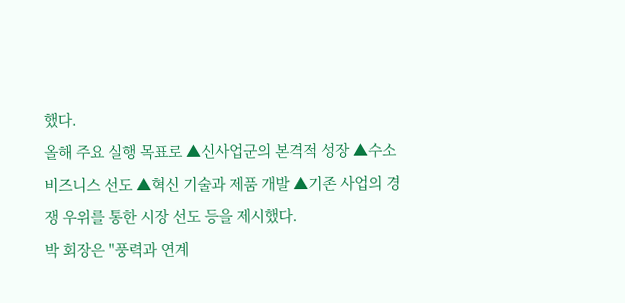했다.
올해 주요 실행 목표로 ▲신사업군의 본격적 성장 ▲수소 비즈니스 선도 ▲혁신 기술과 제품 개발 ▲기존 사업의 경쟁 우위를 통한 시장 선도 등을 제시했다.
박 회장은 "풍력과 연계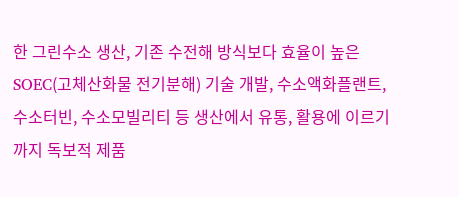한 그린수소 생산, 기존 수전해 방식보다 효율이 높은 SOEC(고체산화물 전기분해) 기술 개발, 수소액화플랜트, 수소터빈, 수소모빌리티 등 생산에서 유통, 활용에 이르기까지 독보적 제품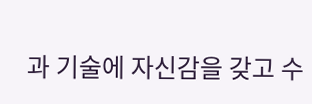과 기술에 자신감을 갖고 수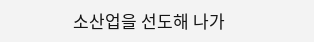소산업을 선도해 나가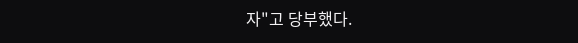자"고 당부했다.